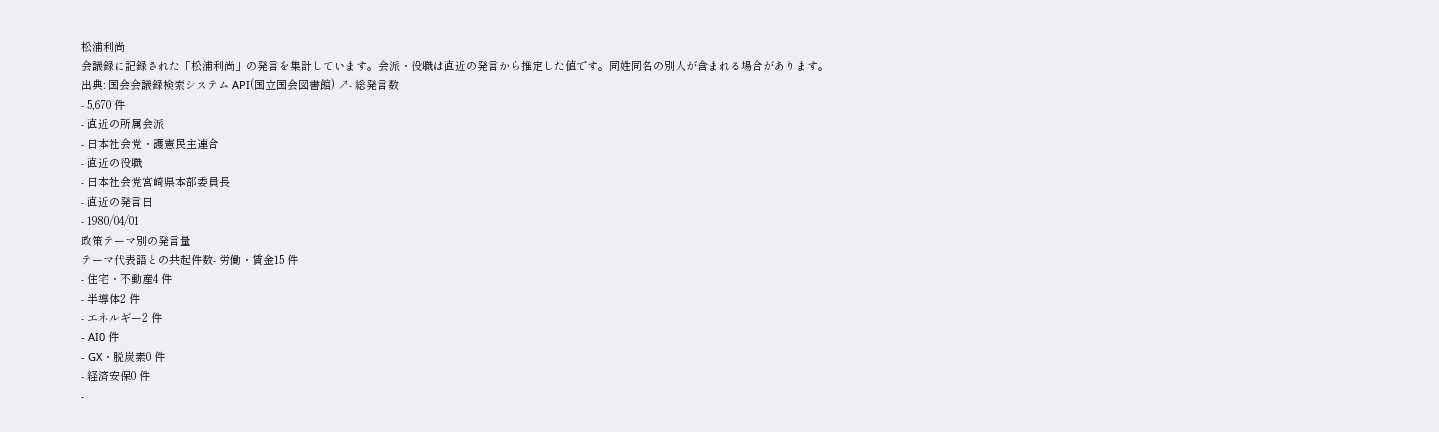松浦利尚
会議録に記録された「松浦利尚」の発言を集計しています。会派・役職は直近の発言から推定した値です。同姓同名の別人が含まれる場合があります。
出典: 国会会議録検索システム API(国立国会図書館) ↗- 総発言数
- 5,670 件
- 直近の所属会派
- 日本社会党・護憲民主連合
- 直近の役職
- 日本社会党宮崎県本部委員長
- 直近の発言日
- 1980/04/01
政策テーマ別の発言量
テーマ代表語との共起件数- 労働・賃金15 件
- 住宅・不動産4 件
- 半導体2 件
- エネルギー2 件
- AI0 件
- GX・脱炭素0 件
- 経済安保0 件
-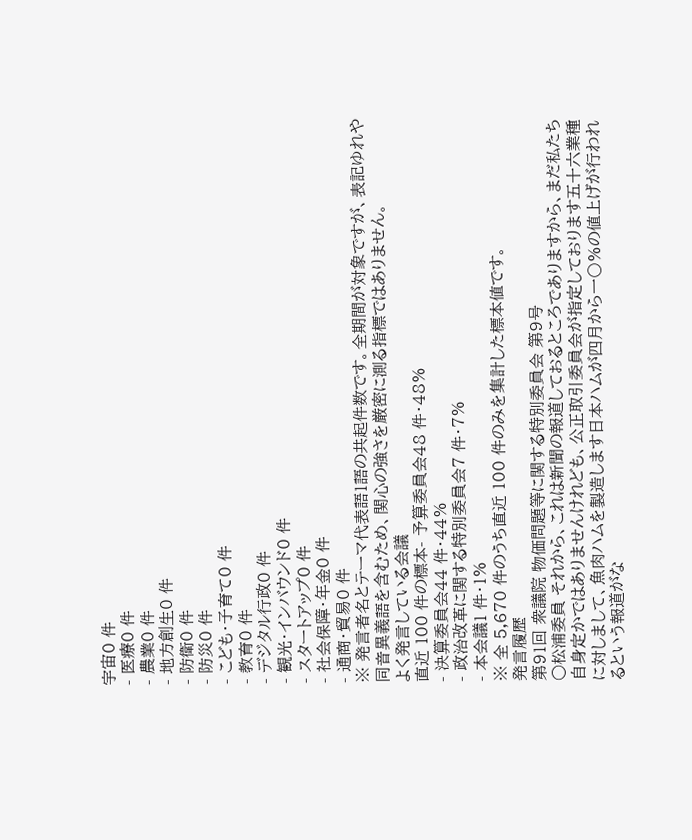宇宙0 件
- 医療0 件
- 農業0 件
- 地方創生0 件
- 防衛0 件
- 防災0 件
- こども・子育て0 件
- 教育0 件
- デジタル行政0 件
- 観光・インバウンド0 件
- スタートアップ0 件
- 社会保障・年金0 件
- 通商・貿易0 件
※ 発言者名とテーマ代表語1語の共起件数です。全期間が対象ですが、表記ゆれや 同音異義語を含むため、関心の強さを厳密に測る指標ではありません。
よく発言している会議
直近 100 件の標本- 予算委員会48 件・48%
- 決算委員会44 件・44%
- 政治改革に関する特別委員会7 件・7%
- 本会議1 件・1%
※ 全 5,670 件のうち直近 100 件のみを集計した標本値です。
発言履歴
第91回 衆議院 物価問題等に関する特別委員会 第9号
○松浦委員 それから、これは新聞の報道しておるところでありますから、まだ私たち自身定かではありませんけれども、公正取引委員会が指定しております五十六業種に対しまして、魚肉ハムを製造します日本ハムが四月から一〇%の値上げが行われるという報道がな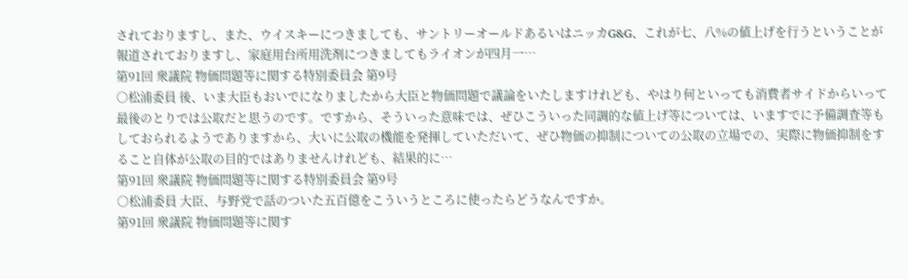されておりますし、また、ウイスキーにつきましても、サントリーオールドあるいはニッカG&G、これが七、八%の値上げを行うということが報道されておりますし、家庭用台所用洗剤につきましてもライオンが四月一…
第91回 衆議院 物価問題等に関する特別委員会 第9号
○松浦委員 後、いま大臣もおいでになりましたから大臣と物価問題で議論をいたしますけれども、やはり何といっても消費者サイドからいって最後のとりでは公取だと思うのです。ですから、そういった意味では、ぜひこういった同調的な値上げ等については、いますでに予備調査等もしておられるようでありますから、大いに公取の機能を発揮していただいて、ぜひ物価の抑制についての公取の立場での、実際に物価抑制をすること自体が公取の目的ではありませんけれども、結果的に…
第91回 衆議院 物価問題等に関する特別委員会 第9号
○松浦委員 大臣、与野党で話のついた五百億をこういうところに使ったらどうなんですか。
第91回 衆議院 物価問題等に関す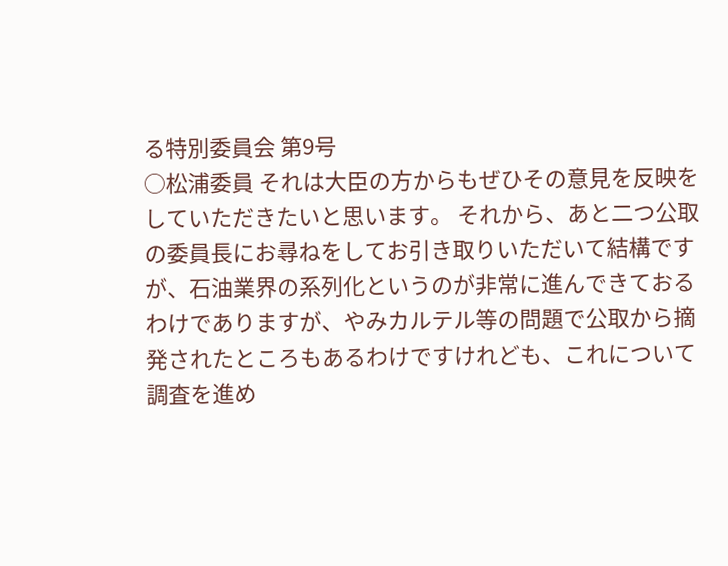る特別委員会 第9号
○松浦委員 それは大臣の方からもぜひその意見を反映をしていただきたいと思います。 それから、あと二つ公取の委員長にお尋ねをしてお引き取りいただいて結構ですが、石油業界の系列化というのが非常に進んできておるわけでありますが、やみカルテル等の問題で公取から摘発されたところもあるわけですけれども、これについて調査を進め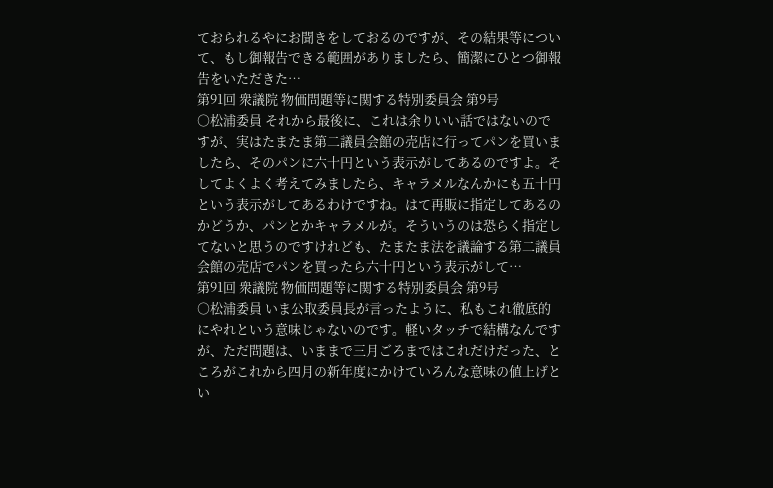ておられるやにお聞きをしておるのですが、その結果等について、もし御報告できる範囲がありましたら、簡潔にひとつ御報告をいただきた…
第91回 衆議院 物価問題等に関する特別委員会 第9号
○松浦委員 それから最後に、これは余りいい話ではないのですが、実はたまたま第二議員会館の売店に行ってパンを買いましたら、そのパンに六十円という表示がしてあるのですよ。そしてよくよく考えてみましたら、キャラメルなんかにも五十円という表示がしてあるわけですね。はて再販に指定してあるのかどうか、パンとかキャラメルが。そういうのは恐らく指定してないと思うのですけれども、たまたま法を議論する第二議員会館の売店でパンを買ったら六十円という表示がして…
第91回 衆議院 物価問題等に関する特別委員会 第9号
○松浦委員 いま公取委員長が言ったように、私もこれ徹底的にやれという意味じゃないのです。軽いタッチで結構なんですが、ただ問題は、いままで三月ごろまではこれだけだった、ところがこれから四月の新年度にかけていろんな意味の値上げとい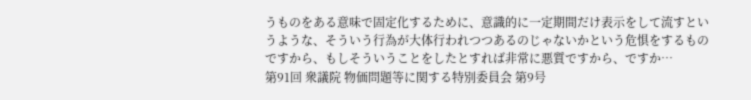うものをある意味で固定化するために、意識的に一定期間だけ表示をして流すというような、そういう行為が大体行われつつあるのじゃないかという危惧をするものですから、もしそういうことをしたとすれば非常に悪質ですから、ですか…
第91回 衆議院 物価問題等に関する特別委員会 第9号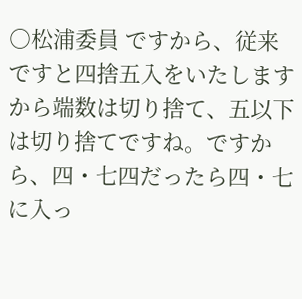○松浦委員 ですから、従来ですと四捨五入をいたしますから端数は切り捨て、五以下は切り捨てですね。ですから、四・七四だったら四・七に入っ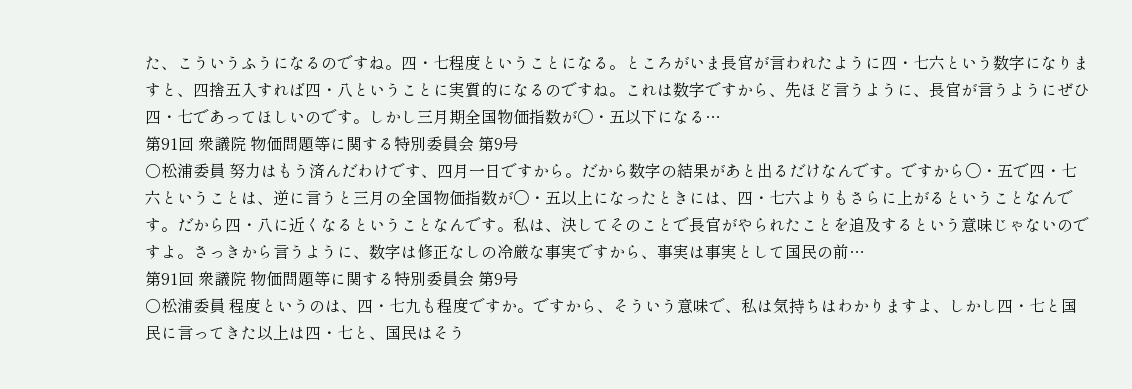た、こういうふうになるのですね。四・七程度ということになる。ところがいま長官が言われたように四・七六という数字になりますと、四捨五入すれば四・八ということに実質的になるのですね。これは数字ですから、先ほど言うように、長官が言うようにぜひ四・七であってほしいのです。しかし三月期全国物価指数が〇・五以下になる…
第91回 衆議院 物価問題等に関する特別委員会 第9号
○松浦委員 努力はもう済んだわけです、四月一日ですから。だから数字の結果があと出るだけなんです。ですから〇・五で四・七六ということは、逆に言うと三月の全国物価指数が〇・五以上になったときには、四・七六よりもさらに上がるということなんです。だから四・八に近くなるということなんです。私は、決してそのことで長官がやられたことを追及するという意味じゃないのですよ。さっきから言うように、数字は修正なしの冷厳な事実ですから、事実は事実として国民の前…
第91回 衆議院 物価問題等に関する特別委員会 第9号
○松浦委員 程度というのは、四・七九も程度ですか。ですから、そういう意味で、私は気持ちはわかりますよ、しかし四・七と国民に言ってきた以上は四・七と、国民はそう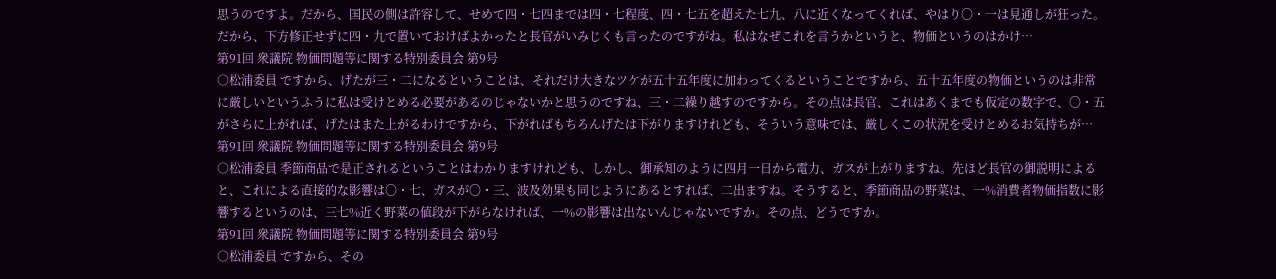思うのですよ。だから、国民の側は許容して、せめて四・七四までは四・七程度、四・七五を超えた七九、八に近くなってくれば、やはり〇・一は見通しが狂った。だから、下方修正せずに四・九で置いておけばよかったと長官がいみじくも言ったのですがね。私はなぜこれを言うかというと、物価というのはかけ…
第91回 衆議院 物価問題等に関する特別委員会 第9号
○松浦委員 ですから、げたが三・二になるということは、それだけ大きなツケが五十五年度に加わってくるということですから、五十五年度の物価というのは非常に厳しいというふうに私は受けとめる必要があるのじゃないかと思うのですね、三・二繰り越すのですから。その点は長官、これはあくまでも仮定の数字で、〇・五がさらに上がれば、げたはまた上がるわけですから、下がればもちろんげたは下がりますけれども、そういう意味では、厳しくこの状況を受けとめるお気持ちが…
第91回 衆議院 物価問題等に関する特別委員会 第9号
○松浦委員 季節商品で是正されるということはわかりますけれども、しかし、御承知のように四月一日から電力、ガスが上がりますね。先ほど長官の御説明によると、これによる直接的な影響は〇・七、ガスが〇・三、波及効果も同じようにあるとすれば、二出ますね。そうすると、季節商品の野菜は、一%消費者物価指数に影響するというのは、三七%近く野菜の値段が下がらなければ、一%の影響は出ないんじゃないですか。その点、どうですか。
第91回 衆議院 物価問題等に関する特別委員会 第9号
○松浦委員 ですから、その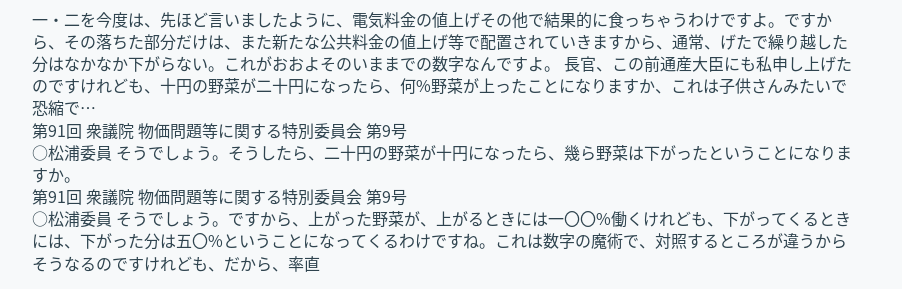一・二を今度は、先ほど言いましたように、電気料金の値上げその他で結果的に食っちゃうわけですよ。ですから、その落ちた部分だけは、また新たな公共料金の値上げ等で配置されていきますから、通常、げたで繰り越した分はなかなか下がらない。これがおおよそのいままでの数字なんですよ。 長官、この前通産大臣にも私申し上げたのですけれども、十円の野菜が二十円になったら、何%野菜が上ったことになりますか、これは子供さんみたいで恐縮で…
第91回 衆議院 物価問題等に関する特別委員会 第9号
○松浦委員 そうでしょう。そうしたら、二十円の野菜が十円になったら、幾ら野菜は下がったということになりますか。
第91回 衆議院 物価問題等に関する特別委員会 第9号
○松浦委員 そうでしょう。ですから、上がった野菜が、上がるときには一〇〇%働くけれども、下がってくるときには、下がった分は五〇%ということになってくるわけですね。これは数字の魔術で、対照するところが違うからそうなるのですけれども、だから、率直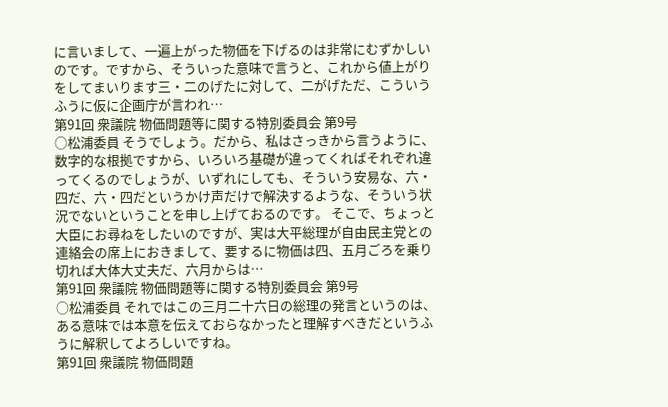に言いまして、一遍上がった物価を下げるのは非常にむずかしいのです。ですから、そういった意味で言うと、これから値上がりをしてまいります三・二のげたに対して、二がげただ、こういうふうに仮に企画庁が言われ…
第91回 衆議院 物価問題等に関する特別委員会 第9号
○松浦委員 そうでしょう。だから、私はさっきから言うように、数字的な根拠ですから、いろいろ基礎が違ってくればそれぞれ違ってくるのでしょうが、いずれにしても、そういう安易な、六・四だ、六・四だというかけ声だけで解決するような、そういう状況でないということを申し上げておるのです。 そこで、ちょっと大臣にお尋ねをしたいのですが、実は大平総理が自由民主党との連絡会の席上におきまして、要するに物価は四、五月ごろを乗り切れば大体大丈夫だ、六月からは…
第91回 衆議院 物価問題等に関する特別委員会 第9号
○松浦委員 それではこの三月二十六日の総理の発言というのは、ある意味では本意を伝えておらなかったと理解すべきだというふうに解釈してよろしいですね。
第91回 衆議院 物価問題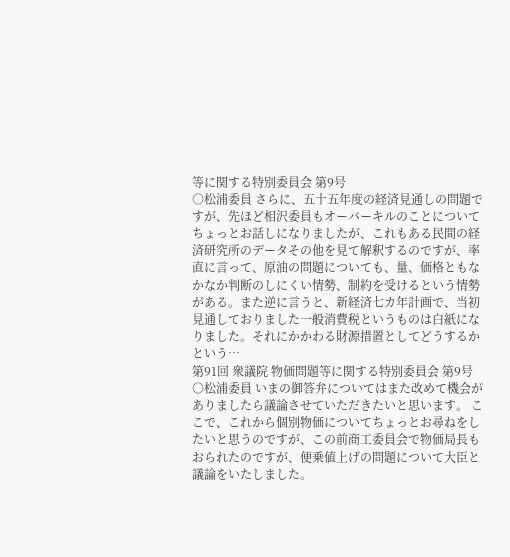等に関する特別委員会 第9号
○松浦委員 さらに、五十五年度の経済見通しの問題ですが、先ほど相沢委員もオーバーキルのことについてちょっとお話しになりましたが、これもある民間の経済研究所のデータその他を見て解釈するのですが、率直に言って、原油の問題についても、量、価格ともなかなか判断のしにくい情勢、制約を受けるという情勢がある。また逆に言うと、新経済七カ年計画で、当初見通しておりました一般消費税というものは白紙になりました。それにかかわる財源措置としてどうするかという…
第91回 衆議院 物価問題等に関する特別委員会 第9号
○松浦委員 いまの御答弁についてはまた改めて機会がありましたら議論させていただきたいと思います。 ここで、これから個別物価についてちょっとお尋ねをしたいと思うのですが、この前商工委員会で物価局長もおられたのですが、便乗値上げの問題について大臣と議論をいたしました。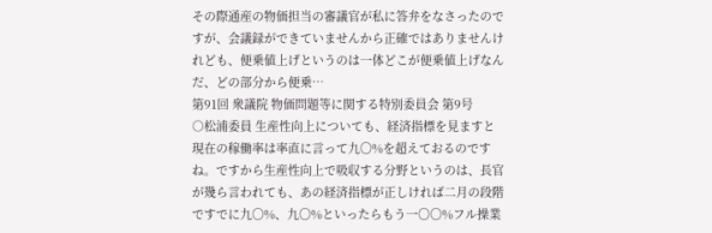その際通産の物価担当の審議官が私に答弁をなさったのですが、会議録ができていませんから正確ではありませんけれども、便乗値上げというのは一体どこが便乗値上げなんだ、どの部分から便乗…
第91回 衆議院 物価問題等に関する特別委員会 第9号
○松浦委員 生産性向上についても、経済指標を見ますと現在の稼働率は率直に言って九〇%を超えておるのですね。ですから生産性向上で吸収する分野というのは、長官が幾ら言われても、あの経済指標が正しければ二月の段階ですでに九〇%、九〇%といったらもう一〇〇%フル操業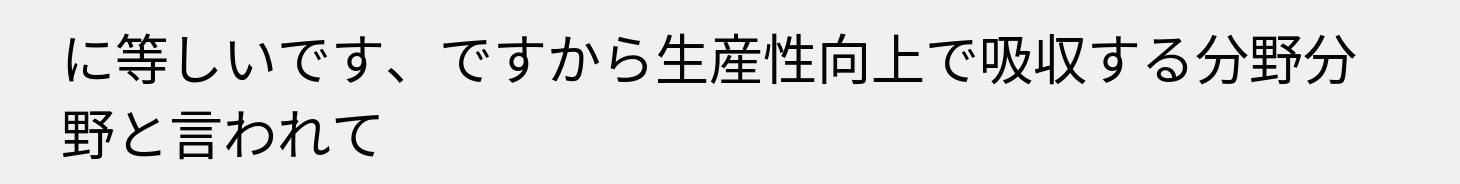に等しいです、ですから生産性向上で吸収する分野分野と言われて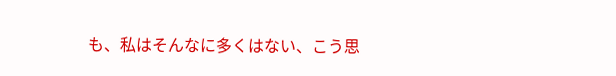も、私はそんなに多くはない、こう思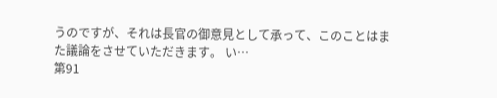うのですが、それは長官の御意見として承って、このことはまた議論をさせていただきます。 い…
第91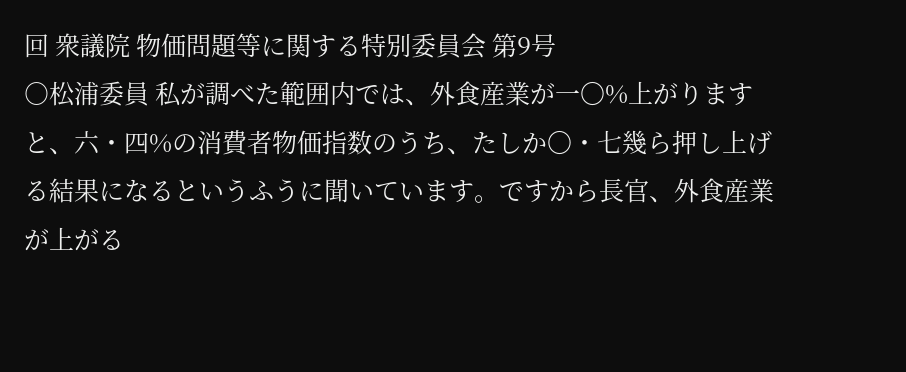回 衆議院 物価問題等に関する特別委員会 第9号
○松浦委員 私が調べた範囲内では、外食産業が一〇%上がりますと、六・四%の消費者物価指数のうち、たしか〇・七幾ら押し上げる結果になるというふうに聞いています。ですから長官、外食産業が上がる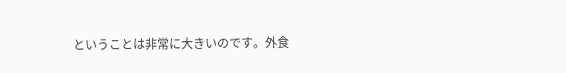ということは非常に大きいのです。外食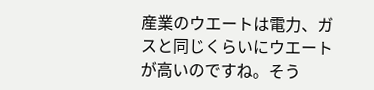産業のウエートは電力、ガスと同じくらいにウエートが高いのですね。そう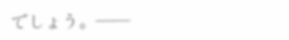でしょう。——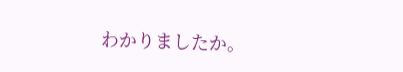わかりましたか。